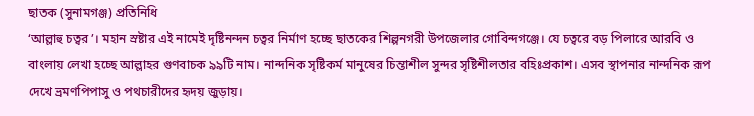ছাতক (সুনামগঞ্জ) প্রতিনিধি
‘আল্লাহু চত্বর’। মহান স্রষ্টার এই নামেই দৃষ্টিনন্দন চত্বর নির্মাণ হচ্ছে ছাতকের শিল্পনগরী উপজেলার গোবিন্দগঞ্জে। যে চত্বরে বড় পিলারে আরবি ও বাংলায় লেখা হচ্ছে আল্লাহর গুণবাচক ৯৯টি নাম। নান্দনিক সৃষ্টিকর্ম মানুষের চিন্তাশীল সুন্দর সৃষ্টিশীলতার বহিঃপ্রকাশ। এসব স্থাপনার নান্দনিক রূপ দেখে ভ্রমণপিপাসু ও পথচারীদের হৃদয় জুড়ায়।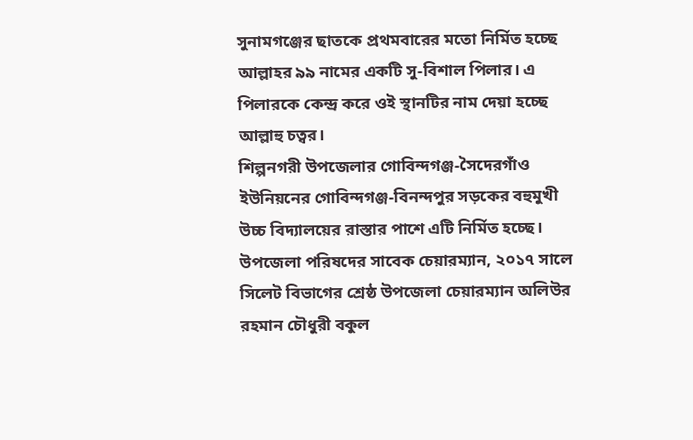সুনামগঞ্জের ছাতকে প্রথমবারের মতো নির্মিত হচ্ছে আল্লাহর ৯৯ নামের একটি সু-বিশাল পিলার। এ পিলারকে কেন্দ্র করে ওই স্থানটির নাম দেয়া হচ্ছে আল্লাহু চত্বর।
শিল্পনগরী উপজেলার গোবিন্দগঞ্জ-সৈদেরগাঁও ইউনিয়নের গোবিন্দগঞ্জ-বিনন্দপুর সড়কের বহুমুখী উচ্চ বিদ্যালয়ের রাস্তার পাশে এটি নির্মিত হচ্ছে।
উপজেলা পরিষদের সাবেক চেয়ারম্যান, ২০১৭ সালে সিলেট বিভাগের শ্রেষ্ঠ উপজেলা চেয়ারম্যান অলিউর রহমান চৌধুরী বকুল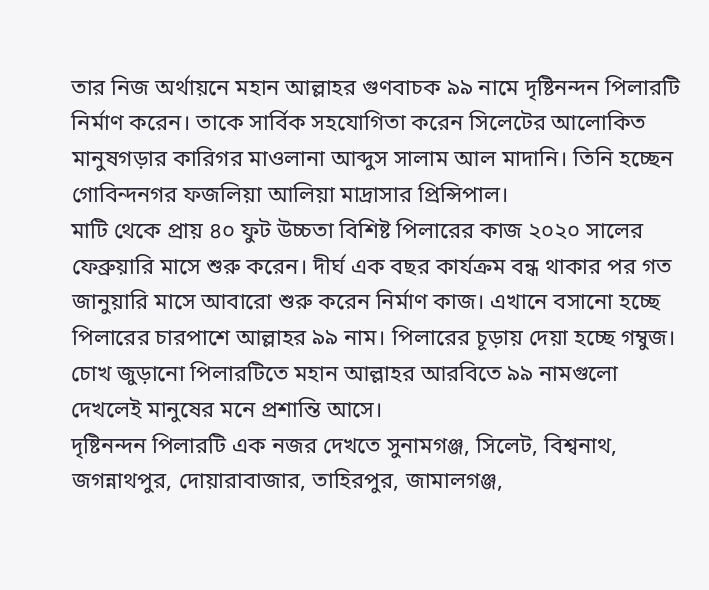তার নিজ অর্থায়নে মহান আল্লাহর গুণবাচক ৯৯ নামে দৃষ্টিনন্দন পিলারটি নির্মাণ করেন। তাকে সার্বিক সহযোগিতা করেন সিলেটের আলোকিত মানুষগড়ার কারিগর মাওলানা আব্দুস সালাম আল মাদানি। তিনি হচ্ছেন গোবিন্দনগর ফজলিয়া আলিয়া মাদ্রাসার প্রিন্সিপাল।
মাটি থেকে প্রায় ৪০ ফুট উচ্চতা বিশিষ্ট পিলারের কাজ ২০২০ সালের ফেব্রুয়ারি মাসে শুরু করেন। দীর্ঘ এক বছর কার্যক্রম বন্ধ থাকার পর গত জানুয়ারি মাসে আবারো শুরু করেন নির্মাণ কাজ। এখানে বসানো হচ্ছে পিলারের চারপাশে আল্লাহর ৯৯ নাম। পিলারের চূড়ায় দেয়া হচ্ছে গম্বুজ।
চোখ জুড়ানো পিলারটিতে মহান আল্লাহর আরবিতে ৯৯ নামগুলো দেখলেই মানুষের মনে প্রশান্তি আসে।
দৃষ্টিনন্দন পিলারটি এক নজর দেখতে সুনামগঞ্জ, সিলেট, বিশ্বনাথ, জগন্নাথপুর, দোয়ারাবাজার, তাহিরপুর, জামালগঞ্জ,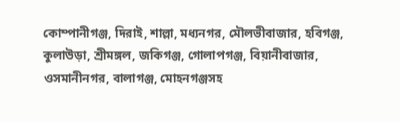কোম্পানীগঞ্জ, দিরাই, শাল্লা, মধ্যনগর, মৌলভীবাজার, হবিগঞ্জ, কুলাউড়া, শ্রীমঙ্গল, জকিগঞ্জ, গোলাপগঞ্জ, বিয়ানীবাজার, ওসমানীনগর, বালাগঞ্জ, মোহনগঞ্জসহ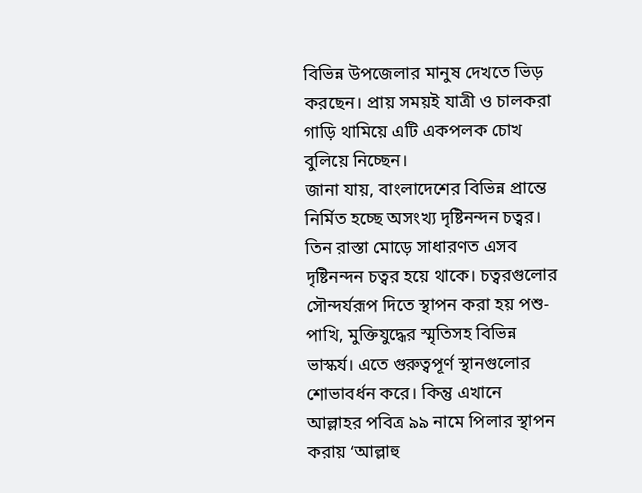বিভিন্ন উপজেলার মানুষ দেখতে ভিড় করছেন। প্রায় সময়ই যাত্রী ও চালকরা গাড়ি থামিয়ে এটি একপলক চোখ বুলিয়ে নিচ্ছেন।
জানা যায়, বাংলাদেশের বিভিন্ন প্রান্তে নির্মিত হচ্ছে অসংখ্য দৃষ্টিনন্দন চত্বর। তিন রাস্তা মোড়ে সাধারণত এসব দৃষ্টিনন্দন চত্বর হয়ে থাকে। চত্বরগুলোর সৌন্দর্যরূপ দিতে স্থাপন করা হয় পশু-পাখি, মুক্তিযুদ্ধের স্মৃতিসহ বিভিন্ন ভাস্কর্য। এতে গুরুত্বপূর্ণ স্থানগুলোর শোভাবর্ধন করে। কিন্তু এখানে আল্লাহর পবিত্র ৯৯ নামে পিলার স্থাপন করায় ‘আল্লাহু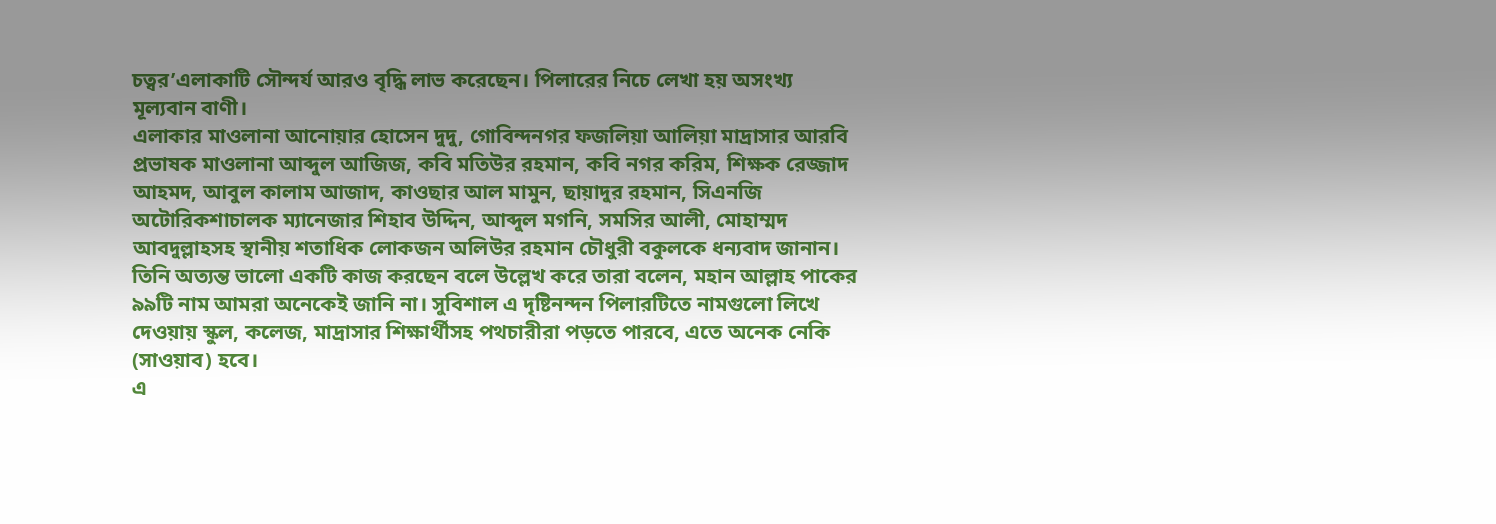চত্বর’এলাকাটি সৌন্দর্য আরও বৃদ্ধি লাভ করেছেন। পিলারের নিচে লেখা হয় অসংখ্য মূল্যবান বাণী।
এলাকার মাওলানা আনোয়ার হোসেন দুদু, গোবিন্দনগর ফজলিয়া আলিয়া মাদ্রাসার আরবি প্রভাষক মাওলানা আব্দুল আজিজ, কবি মতিউর রহমান, কবি নগর করিম, শিক্ষক রেজ্জাদ আহমদ, আবুল কালাম আজাদ, কাওছার আল মামুন, ছায়াদুর রহমান, সিএনজি অটোরিকশাচালক ম্যানেজার শিহাব উদ্দিন, আব্দুল মগনি, সমসির আলী, মোহাম্মদ আবদুল্লাহসহ স্থানীয় শতাধিক লোকজন অলিউর রহমান চৌধুরী বকুলকে ধন্যবাদ জানান।
তিনি অত্যন্ত ভালো একটি কাজ করছেন বলে উল্লেখ করে তারা বলেন, মহান আল্লাহ পাকের ৯৯টি নাম আমরা অনেকেই জানি না। সুবিশাল এ দৃষ্টিনন্দন পিলারটিতে নামগুলো লিখে দেওয়ায় স্কুল, কলেজ, মাদ্রাসার শিক্ষার্থীসহ পথচারীরা পড়তে পারবে, এতে অনেক নেকি (সাওয়াব) হবে।
এ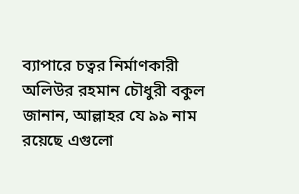ব্যাপারে চত্বর নির্মাণকারী অলিউর রহমান চৌধুরী বকুল জানান, আল্লাহর যে ৯৯ নাম রয়েছে এগুলো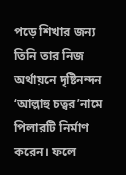পড়ে শিখার জন্য তিনি তার নিজ অর্থায়নে দৃষ্টিনন্দন ‘আল্লাহু চত্বর’নামে পিলারটি নির্মাণ করেন। ফলে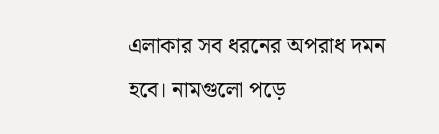এলাকার সব ধরনের অপরাধ দমন হবে। নামগুলো পড়ে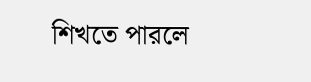শিখতে পারলে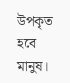উপকৃত হবে মানুষ।